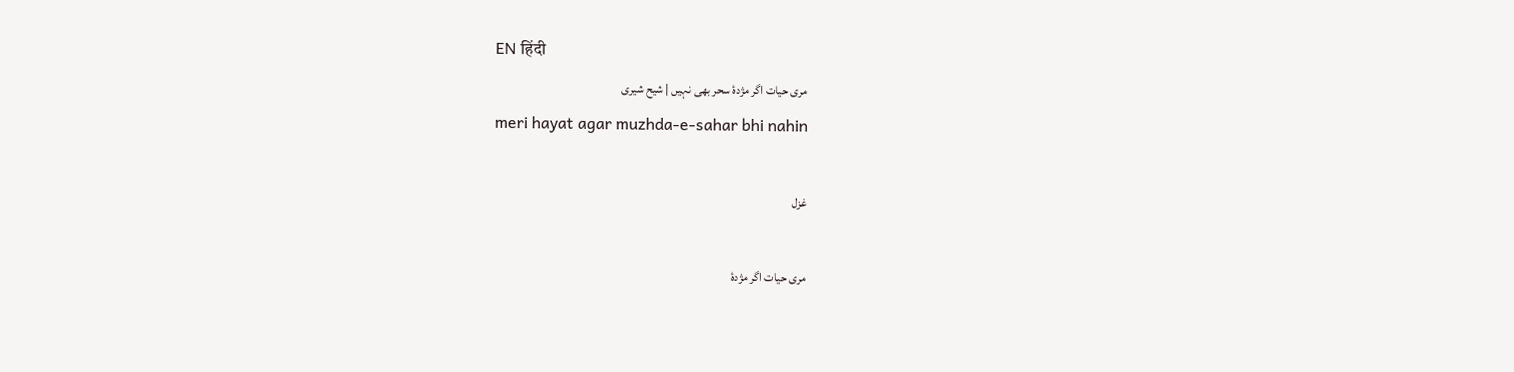EN हिंदी
مری حیات اگر مژدۂ سحر بھی نہیں | شیح شیری
meri hayat agar muzhda-e-sahar bhi nahin

غزل

مری حیات اگر مژدۂ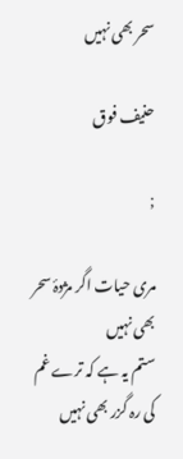سحر بھی نہیں

حنیف فوق

;

مری حیات اگر مژدۂ سحر بھی نہیں
ستم یہ ہے کہ ترے غم کی رہ گزر بھی نہیں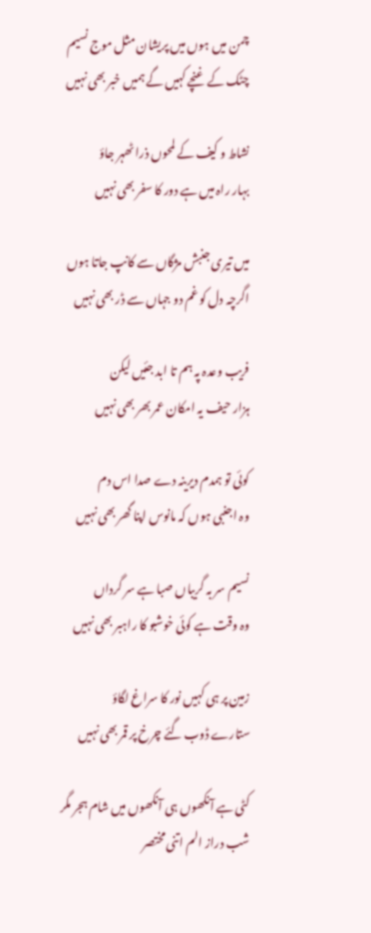چمن میں ہوں میں پریشان مثل موج نسیم
چٹک کے غنچے کہیں گے ہمیں خبر بھی نہیں

نشاط و کیف کے لمحوں ذرا ٹھہر جاؤ
بہار راہ میں ہے دور کا سفر بھی نہیں

میں تیری جنبش مژگاں سے کانپ جاتا ہوں
اگرچہ دل کو غم دو جہاں سے ڈر بھی نہیں

فریب وعدہ پہ ہم تا ابد جئیں لیکن
ہزار حیف یہ امکان عمر بھر بھی نہیں

کوئی تو ہمدم دیرینہ دے صدا اس دم
وہ اجنبی ہوں کہ مانوس اپنا گھر بھی نہیں

نسیم سر بہ گریباں صبا ہے سر گرداں
وہ وقت ہے کوئی خوشبو کا راہبر بھی نہیں

زمین پر ہی کہیں نور کا سراغ لگاؤ
ستارے ڈوب گئے چرخ پر قمر بھی نہیں

کٹی ہے آنکھوں ہی آنکھوں میں شام ہجر مگر
شب دراز الم اتنی مختصر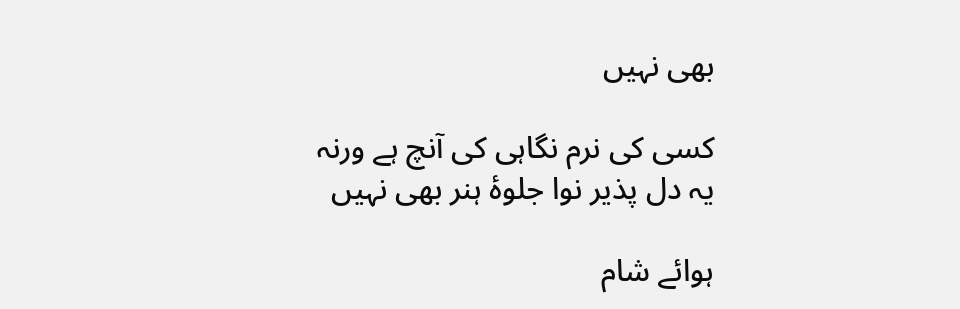بھی نہیں

کسی کی نرم نگاہی کی آنچ ہے ورنہ
یہ دل پذیر نوا جلوۂ ہنر بھی نہیں

ہوائے شام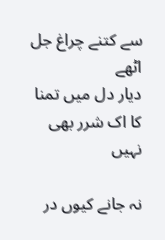سے کتنے چراغ جل اٹھے
دیار دل میں تمنا کا اک شرر بھی نہیں

نہ جانے کیوں در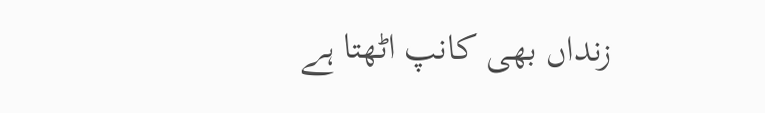زنداں بھی کانپ اٹھتا ہے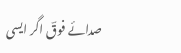صدائے‌ فوقؔ اگر ایسی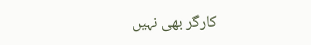کارگر بھی نہیں